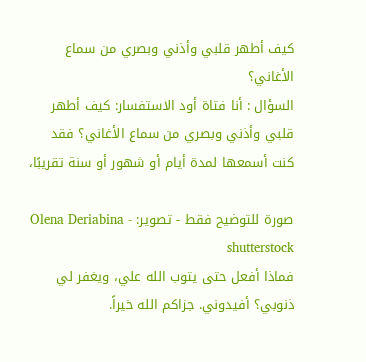كيف أطهر قلبي وأذني وبصري من سماع الأغاني؟
السؤال : أنا فتاة أود الاستفسار: كيف أطهر قلبي وأذني وبصري من سماع الأغاني؟ فقد كنت أسمعها لمدة أيام أو شهور أو سنة تقريبًا،

صورة للتوضيح فقط - تصوير: Olena Deriabina - shutterstock
فماذا أفعل حتى يتوب الله علي، ويغفر لي ذنوبي؟ أفيدوني. جزاكم الله خيراً.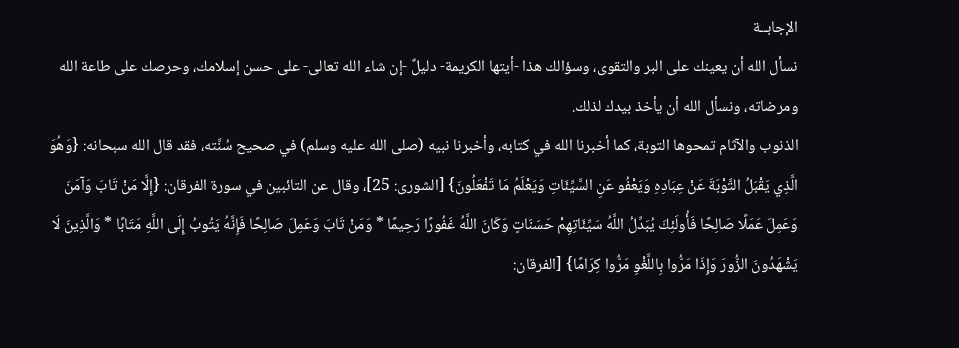الإجابــة
نسأل الله أن يعينك على البر والتقوى، وسؤالك هذا -أيتها الكريمة- دليلٌ -إن شاء الله تعالى- على حسن إسلامك، وحرصك على طاعة الله ومرضاته، ونسأل الله أن يأخذ بيدك لذلك.
الذنوب والآثام تمحوها التوبة، كما أخبرنا الله في كتابه، وأخبرنا نبيه (صلى الله عليه وسلم) في صحيح سُنَّته، فقد قال الله سبحانه: {وَهُوَ الَّذِي يَقْبَلُ التَّوْبَةَ عَنْ عِبَادِهِ وَيَعْفُو عَنِ السَّيِّئَاتِ وَيَعْلَمُ مَا تَفْعَلُونَ} [الشورى: 25]، وقال عن التائبين في سورة الفرقان: {إِلَّا مَنْ تَابَ وَآمَنَ وَعَمِلَ عَمَلًا صَالِحًا فَأُولَئِكَ يُبَدِّلُ اللَّهُ سَيِّئَاتِهِمْ حَسَنَاتٍ وَكَانَ اللَّهُ غَفُورًا رَحِيمًا * وَمَنْ تَابَ وَعَمِلَ صَالِحًا فَإِنَّهُ يَتُوبُ إِلَى اللَّهِ مَتَابًا * وَالَّذِينَ لَا يَشْهَدُونَ الزُّورَ وَإِذَا مَرُّوا بِاللَّغْوِ مَرُّوا كِرَامًا} [الفرقان: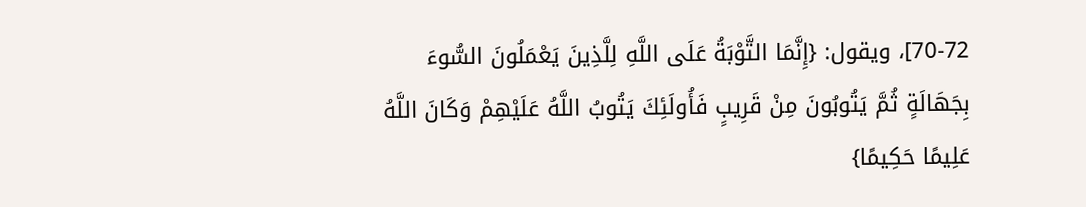70-72]، ويقول: {إِنَّمَا التَّوْبَةُ عَلَى اللَّهِ لِلَّذِينَ يَعْمَلُونَ السُّوءَ بِجَهَالَةٍ ثُمَّ يَتُوبُونَ مِنْ قَرِيبٍ فَأُولَئِكَ يَتُوبُ اللَّهُ عَلَيْهِمْ وَكَانَ اللَّهُ عَلِيمًا حَكِيمًا}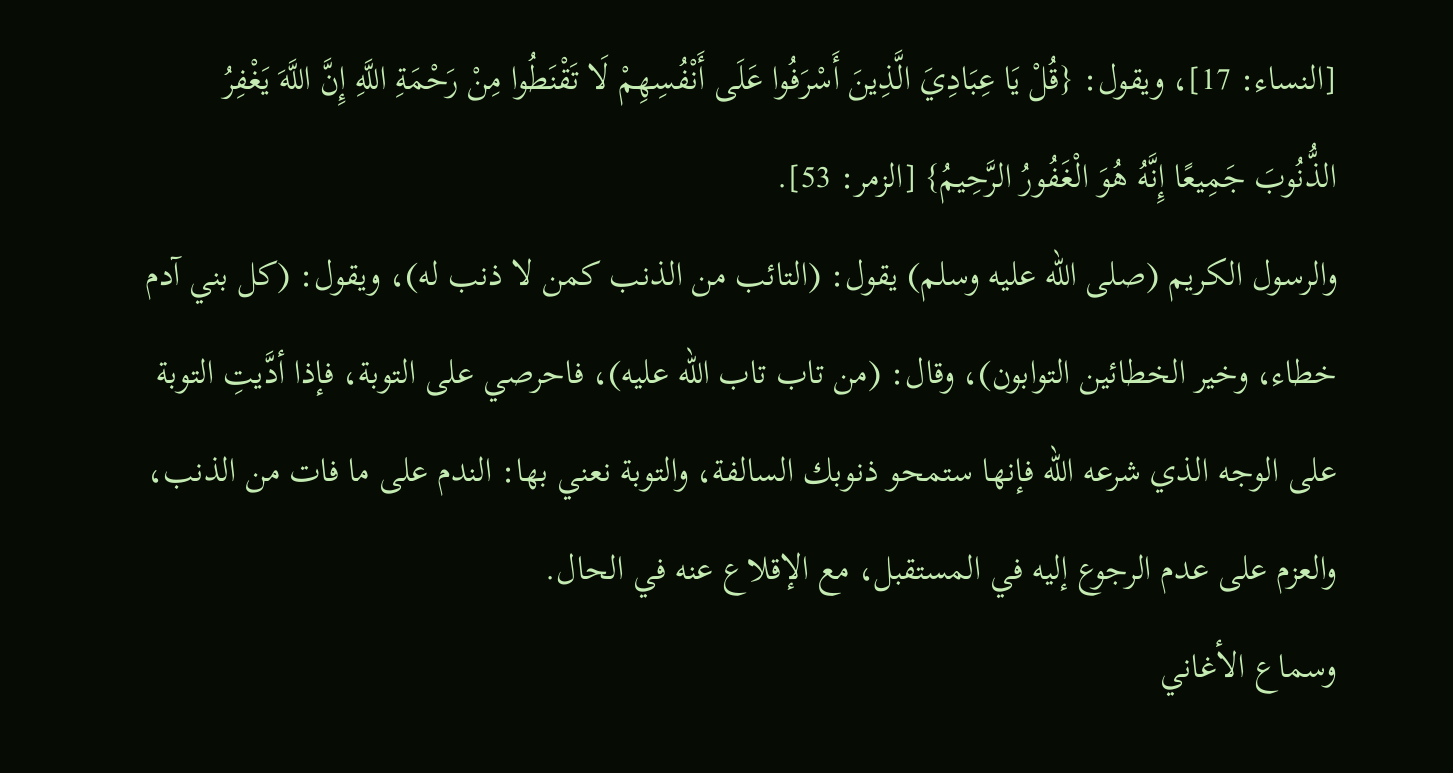[النساء: 17]، ويقول: {قُلْ يَا عِبَادِيَ الَّذِينَ أَسْرَفُوا عَلَى أَنْفُسِهِمْ لَا تَقْنَطُوا مِنْ رَحْمَةِ اللَّهِ إِنَّ اللَّهَ يَغْفِرُ الذُّنُوبَ جَمِيعًا إِنَّهُ هُوَ الْغَفُورُ الرَّحِيمُ} [الزمر: 53].
والرسول الكريم (صلى الله عليه وسلم) يقول: (التائب من الذنب كمن لا ذنب له)، ويقول: (كل بني آدم خطاء، وخير الخطائين التوابون)، وقال: (من تاب تاب الله عليه)، فاحرصي على التوبة، فإذا أدَّيتِ التوبة على الوجه الذي شرعه الله فإنها ستمحو ذنوبك السالفة، والتوبة نعني بها: الندم على ما فات من الذنب، والعزم على عدم الرجوع إليه في المستقبل، مع الإقلاع عنه في الحال.
وسماع الأغاني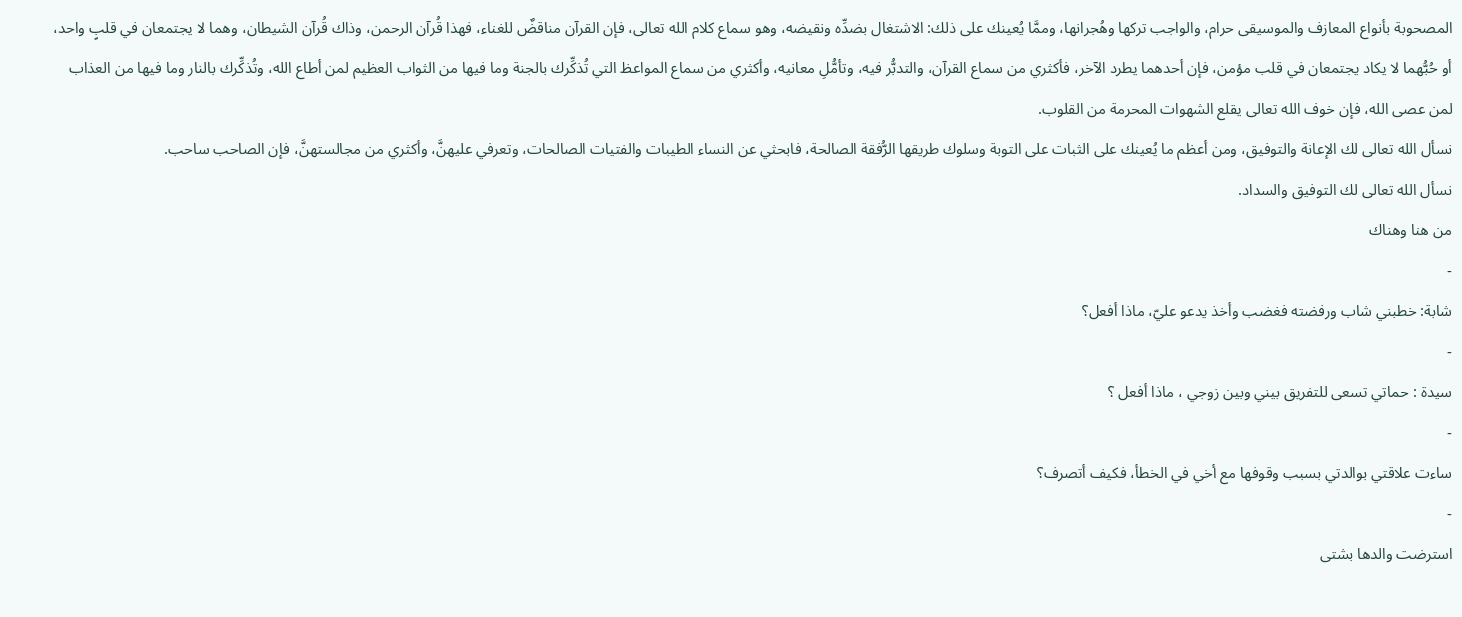المصحوبة بأنواع المعازف والموسيقى حرام، والواجب تركها وهُجرانها، وممَّا يُعينك على ذلك: الاشتغال بضدِّه ونقيضه، وهو سماع كلام الله تعالى، فإن القرآن مناقضٌ للغناء، فهذا قُرآن الرحمن، وذاك قُرآن الشيطان، وهما لا يجتمعان في قلبٍ واحد، أو حُبُّهما لا يكاد يجتمعان في قلب مؤمن، فإن أحدهما يطرد الآخر، فأكثري من سماع القرآن، والتدبُّر فيه، وتأمُّلِ معانيه، وأكثري من سماع المواعظ التي تُذكِّرك بالجنة وما فيها من الثواب العظيم لمن أطاع الله، وتُذكِّرك بالنار وما فيها من العذاب لمن عصى الله، فإن خوف الله تعالى يقلع الشهوات المحرمة من القلوب.
نسأل الله تعالى لك الإعانة والتوفيق، ومن أعظم ما يُعينك على الثبات على التوبة وسلوك طريقها الرُّفقة الصالحة، فابحثي عن النساء الطيبات والفتيات الصالحات، وتعرفي عليهنَّ، وأكثري من مجالستهنَّ، فإن الصاحب ساحب.
نسأل الله تعالى لك التوفيق والسداد.
من هنا وهناك
-
شابة: خطبني شاب ورفضته فغضب وأخذ يدعو عليّ، ماذا أفعل؟
-
سيدة : حماتي تسعى للتفريق بيني وبين زوجي ، ماذا أفعل ؟
-
ساءت علاقتي بوالدتي بسبب وقوفها مع أخي في الخطأ، فكيف أتصرف؟
-
استرضت والدها بشتى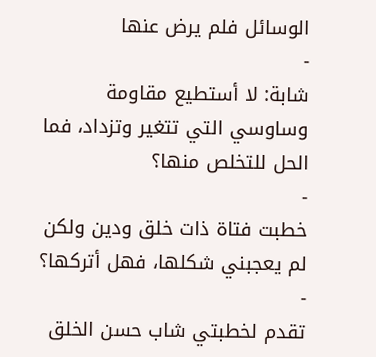الوسائل فلم يرض عنها
-
شابة: لا أستطيع مقاومة وساوسي التي تتغير وتزداد، فما الحل للتخلص منها؟
-
خطبت فتاة ذات خلق ودين ولكن لم يعجبني شكلها، فهل أتركها؟
-
تقدم لخطبتي شاب حسن الخلق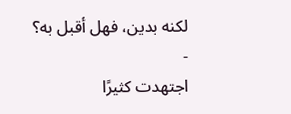لكنه بدين، فهل أقبل به؟
-
اجتهدت كثيرًا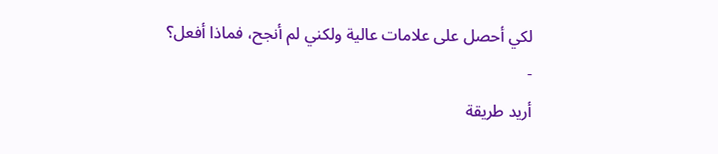لكي أحصل على علامات عالية ولكني لم أنجح، فماذا أفعل؟
-
أريد طريقة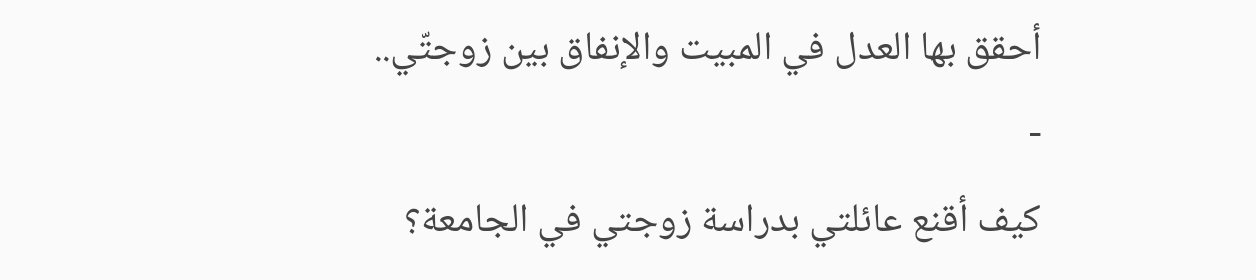أحقق بها العدل في المبيت والإنفاق بين زوجتّي..
-
كيف أقنع عائلتي بدراسة زوجتي في الجامعة؟